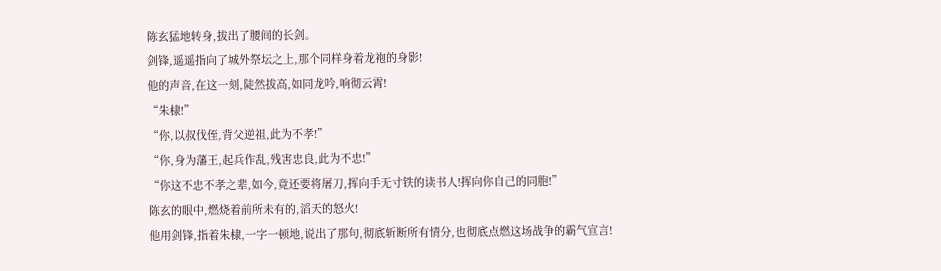陈玄猛地转身,拔出了腰间的长剑。
剑锋,遥遥指向了城外祭坛之上,那个同样身着龙袍的身影!
他的声音,在这一刻,陡然拔高,如同龙吟,响彻云霄!
“朱棣!”
“你,以叔伐侄,背父逆祖,此为不孝!”
“你,身为藩王,起兵作乱,残害忠良,此为不忠!”
“你这不忠不孝之辈,如今,竟还要将屠刀,挥向手无寸铁的读书人!挥向你自己的同胞!”
陈玄的眼中,燃烧着前所未有的,滔天的怒火!
他用剑锋,指着朱棣,一字一顿地,说出了那句,彻底斩断所有情分,也彻底点燃这场战争的霸气宣言!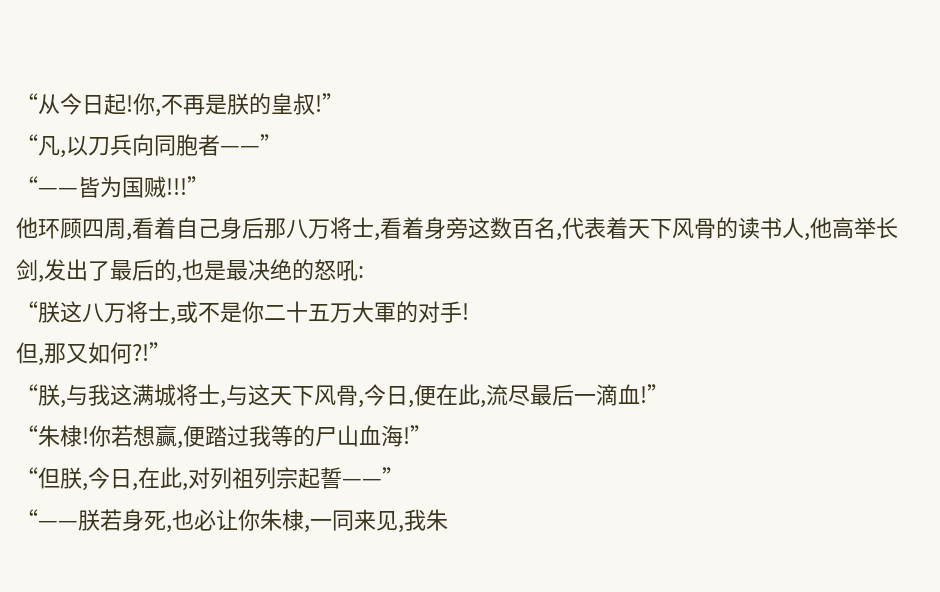“从今日起!你,不再是朕的皇叔!”
“凡,以刀兵向同胞者——”
“——皆为国贼!!!”
他环顾四周,看着自己身后那八万将士,看着身旁这数百名,代表着天下风骨的读书人,他高举长剑,发出了最后的,也是最决绝的怒吼:
“朕这八万将士,或不是你二十五万大軍的对手!
但,那又如何?!”
“朕,与我这满城将士,与这天下风骨,今日,便在此,流尽最后一滴血!”
“朱棣!你若想赢,便踏过我等的尸山血海!”
“但朕,今日,在此,对列祖列宗起誓——”
“——朕若身死,也必让你朱棣,一同来见,我朱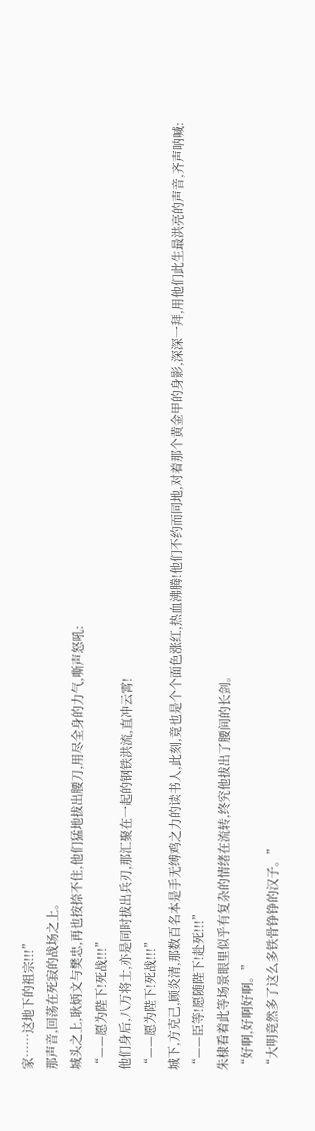家……这地下的祖宗!!!”
那声音,回荡在死寂的战场之上。
城头之上,耿炳文与樊忠,再也按捺不住,他们猛地拔出腰刀,用尽全身的力气,嘶声怒吼:
“——愿为陛下!死战!!!”
他们身后,八万将士,亦是同时拔出兵刃,那汇聚在一起的钢铁洪流,直冲云霄!
“——愿为陛下!死战!!!”
城下,方克己,顾炎清,那数百名本是手无缚鸡之力的读书人,此刻,竟也是个个面色涨红,热血沸腾!他们不约而同地,对着那个黄金甲的身影,深深一拜,用他们此生最洪亮的声音,齐声呐喊:
“——臣等!愿随陛下!赴死!!!”
朱棣看着此等场景眼里似乎有复杂的情绪在流转,终究他拔出了腰间的长剑。
“好啊,好啊好啊。”
“大明竟然多了这么多铁骨铮铮的汉子。”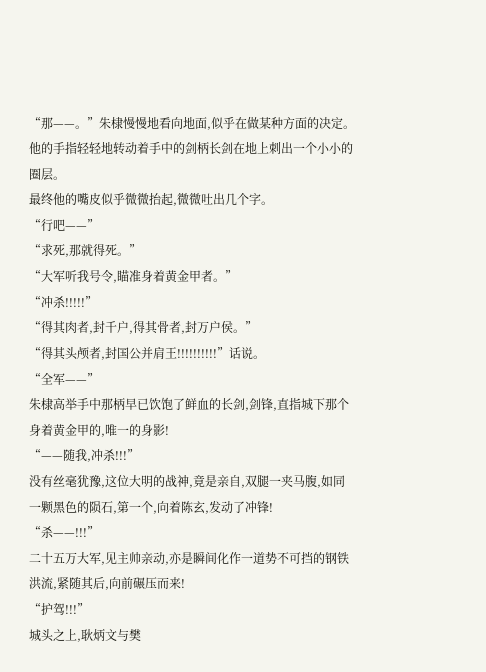“那——。”朱棣慢慢地看向地面,似乎在做某种方面的决定。
他的手指轻轻地转动着手中的剑柄长剑在地上刺出一个小小的圈层。
最终他的嘴皮似乎微微抬起,微微吐出几个字。
“行吧——”
“求死,那就得死。”
“大军听我号令,瞄准身着黄金甲者。”
“冲杀!!!!!”
“得其肉者,封千户,得其骨者,封万户侯。”
“得其头颅者,封国公并肩王!!!!!!!!!!”话说。
“全军——”
朱棣高举手中那柄早已饮饱了鲜血的长剑,剑锋,直指城下那个身着黄金甲的,唯一的身影!
“——随我,冲杀!!!”
没有丝毫犹豫,这位大明的战神,竟是亲自,双腿一夹马腹,如同一颗黑色的陨石,第一个,向着陈玄,发动了冲锋!
“杀——!!!”
二十五万大军,见主帅亲动,亦是瞬间化作一道势不可挡的钢铁洪流,紧随其后,向前碾压而来!
“护驾!!!”
城头之上,耿炳文与樊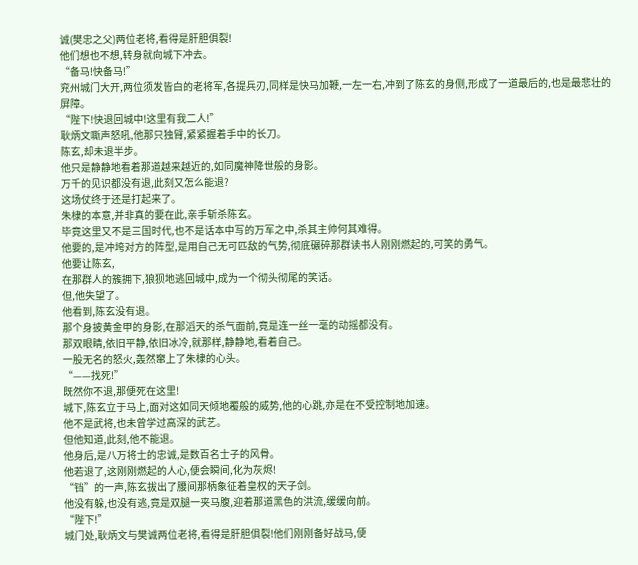诚(樊忠之父)两位老将,看得是肝胆俱裂!
他们想也不想,转身就向城下冲去。
“备马!快备马!”
兖州城门大开,两位须发皆白的老将军,各提兵刃,同样是快马加鞭,一左一右,冲到了陈玄的身侧,形成了一道最后的,也是最悲壮的屏障。
“陛下!快退回城中!这里有我二人!”
耿炳文嘶声怒吼,他那只独臂,紧紧握着手中的长刀。
陈玄,却未退半步。
他只是静静地看着那道越来越近的,如同魔神降世般的身影。
万千的见识都没有退,此刻又怎么能退?
这场仗终于还是打起来了。
朱棣的本意,并非真的要在此,亲手斩杀陈玄。
毕竟这里又不是三国时代,也不是话本中写的万军之中,杀其主帅何其难得。
他要的,是冲垮对方的阵型,是用自己无可匹敌的气势,彻底碾碎那群读书人刚刚燃起的,可笑的勇气。
他要让陈玄,
在那群人的簇拥下,狼狈地逃回城中,成为一个彻头彻尾的笑话。
但,他失望了。
他看到,陈玄没有退。
那个身披黄金甲的身影,在那滔天的杀气面前,竟是连一丝一毫的动摇都没有。
那双眼睛,依旧平静,依旧冰冷,就那样,静静地,看着自己。
一股无名的怒火,轰然窜上了朱棣的心头。
“——找死!”
既然你不退,那便死在这里!
城下,陈玄立于马上,面对这如同天倾地覆般的威势,他的心跳,亦是在不受控制地加速。
他不是武将,也未曾学过高深的武艺。
但他知道,此刻,他不能退。
他身后,是八万将士的忠诚,是数百名士子的风骨。
他若退了,这刚刚燃起的人心,便会瞬间,化为灰烬!
“铛”的一声,陈玄拔出了腰间那柄象征着皇权的天子剑。
他没有躲,也没有逃,竟是双腿一夹马腹,迎着那道黑色的洪流,缓缓向前。
“陛下!”
城门处,耿炳文与樊诚两位老将,看得是肝胆俱裂!他们刚刚备好战马,便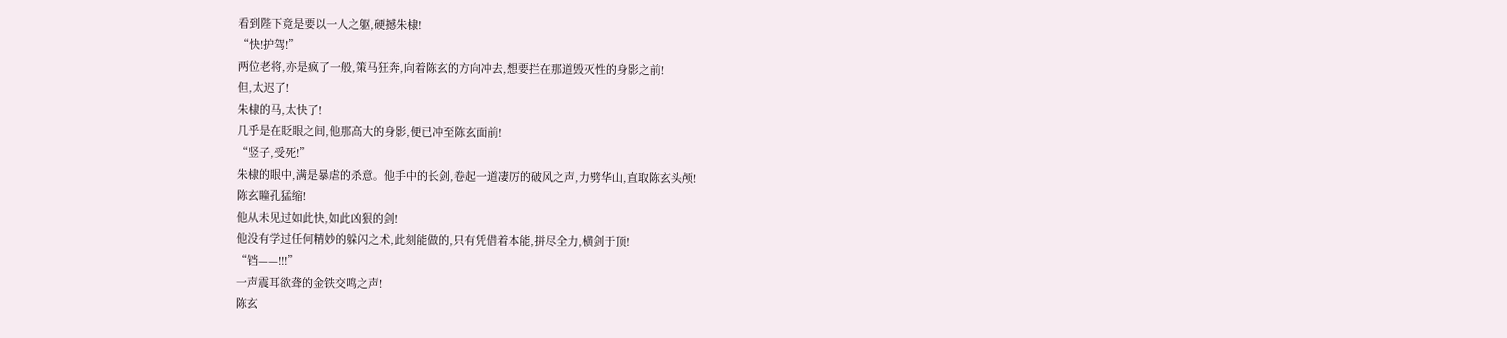看到陛下竟是要以一人之躯,硬撼朱棣!
“快!护驾!”
两位老将,亦是疯了一般,策马狂奔,向着陈玄的方向冲去,想要拦在那道毁灭性的身影之前!
但,太迟了!
朱棣的马,太快了!
几乎是在眨眼之间,他那高大的身影,便已冲至陈玄面前!
“竖子,受死!”
朱棣的眼中,满是暴虐的杀意。他手中的长剑,卷起一道凄厉的破风之声,力劈华山,直取陈玄头颅!
陈玄瞳孔猛缩!
他从未见过如此快,如此凶狠的剑!
他没有学过任何精妙的躲闪之术,此刻能做的,只有凭借着本能,拼尽全力,横剑于顶!
“铛——!!!”
一声震耳欲聋的金铁交鸣之声!
陈玄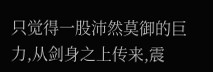只觉得一股沛然莫御的巨力,从剑身之上传来,震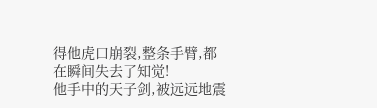得他虎口崩裂,整条手臂,都在瞬间失去了知觉!
他手中的天子剑,被远远地震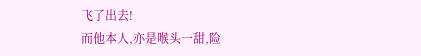飞了出去!
而他本人,亦是喉头一甜,险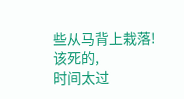些从马背上栽落!
该死的,
时间太过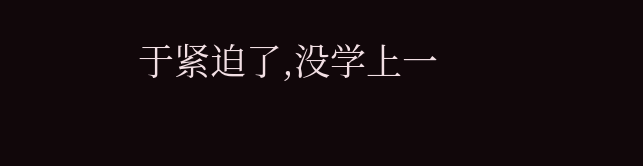于紧迫了,没学上一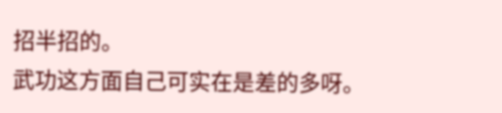招半招的。
武功这方面自己可实在是差的多呀。